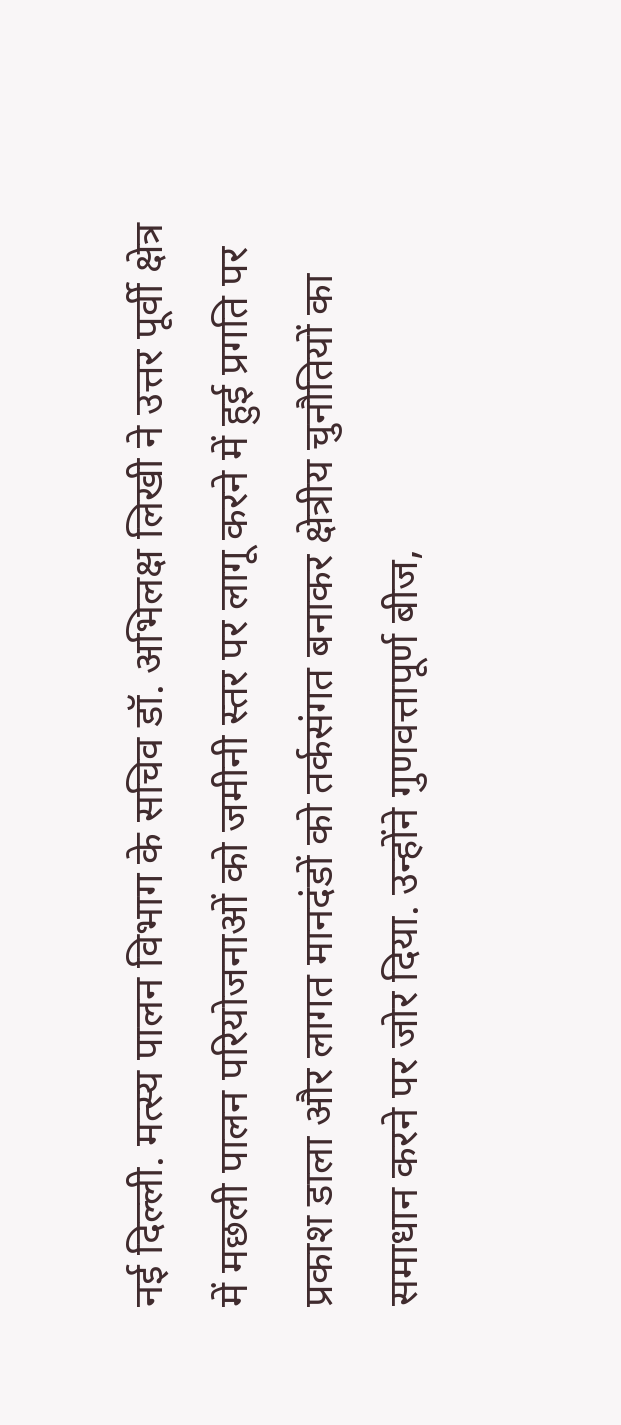नई दिल्ली. मत्स्य पालन विभाग के सचिव डॉ. अभिलक्ष लिखी ने उत्तर पूर्वी क्षेत्र में मछली पालन परियोजनाओं को जमीनी स्तर पर लागू करने में हुई प्रगति पर प्रकाश डाला और लागत मानदंडों को तर्कसंगत बनाकर क्षेत्रीय चुनौतियों का समाधान करने पर जोर दिया. उन्होंने गुणवत्तापूर्ण बीज,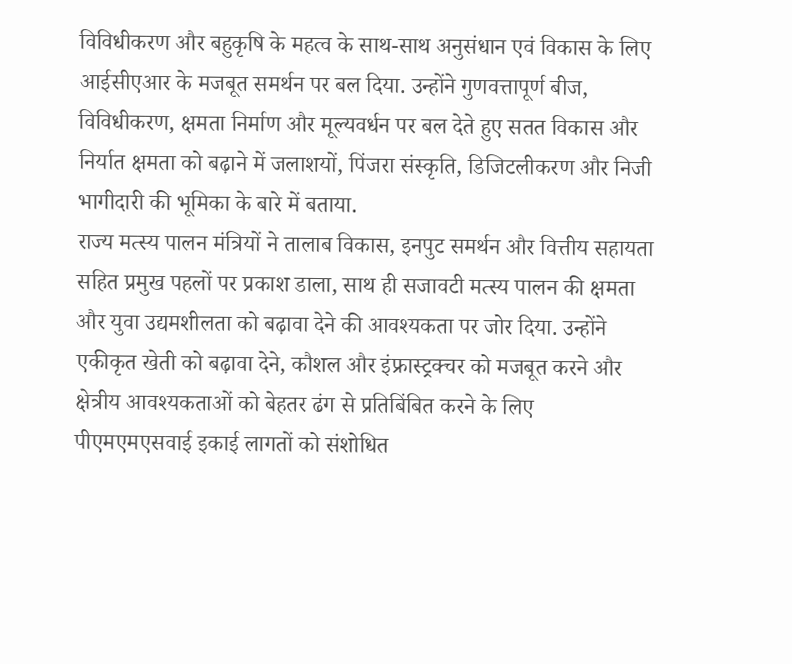विविधीकरण और बहुकृषि के महत्व के साथ-साथ अनुसंधान एवं विकास के लिए आईसीएआर के मजबूत समर्थन पर बल दिया. उन्होंने गुणवत्तापूर्ण बीज, विविधीकरण, क्षमता निर्माण और मूल्यवर्धन पर बल देते हुए सतत विकास और निर्यात क्षमता को बढ़ाने में जलाशयों, पिंजरा संस्कृति, डिजिटलीकरण और निजी भागीदारी की भूमिका के बारे में बताया.
राज्य मत्स्य पालन मंत्रियों ने तालाब विकास, इनपुट समर्थन और वित्तीय सहायता सहित प्रमुख पहलों पर प्रकाश डाला, साथ ही सजावटी मत्स्य पालन की क्षमता और युवा उद्यमशीलता को बढ़ावा देने की आवश्यकता पर जोर दिया. उन्होंने एकीकृत खेती को बढ़ावा देने, कौशल और इंफ्रास्ट्रक्चर को मजबूत करने और क्षेत्रीय आवश्यकताओं को बेहतर ढंग से प्रतिबिंबित करने के लिए पीएमएमएसवाई इकाई लागतों को संशोधित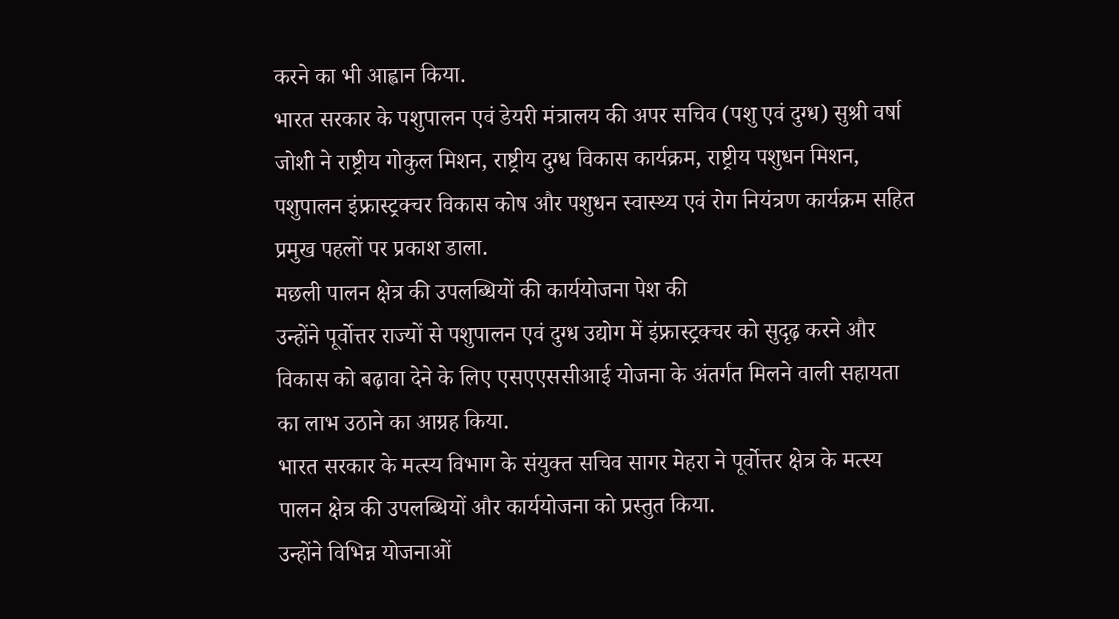करने का भी आह्वान किया.
भारत सरकार के पशुपालन एवं डेयरी मंत्रालय की अपर सचिव (पशु एवं दुग्ध) सुश्री वर्षा जोशी ने राष्ट्रीय गोकुल मिशन, राष्ट्रीय दुग्ध विकास कार्यक्रम, राष्ट्रीय पशुधन मिशन, पशुपालन इंफ्रास्ट्रक्चर विकास कोष और पशुधन स्वास्थ्य एवं रोग नियंत्रण कार्यक्रम सहित प्रमुख पहलों पर प्रकाश डाला.
मछली पालन क्षेत्र की उपलब्धियों की कार्ययोजना पेश की
उन्होंने पूर्वोत्तर राज्यों से पशुपालन एवं दुग्ध उद्योग में इंफ्रास्ट्रक्चर को सुदृढ़ करने और विकास को बढ़ावा देने के लिए एसएएससीआई योजना के अंतर्गत मिलने वाली सहायता का लाभ उठाने का आग्रह किया.
भारत सरकार के मत्स्य विभाग के संयुक्त सचिव सागर मेहरा ने पूर्वोत्तर क्षेत्र के मत्स्य पालन क्षेत्र की उपलब्धियों और कार्ययोजना को प्रस्तुत किया.
उन्होंने विभिन्न योजनाओं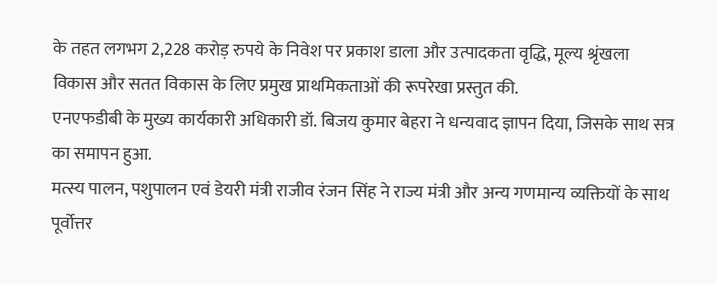के तहत लगभग 2,228 करोड़ रुपये के निवेश पर प्रकाश डाला और उत्पादकता वृद्धि, मूल्य श्रृंखला विकास और सतत विकास के लिए प्रमुख प्राथमिकताओं की रूपरेखा प्रस्तुत की.
एनएफडीबी के मुख्य कार्यकारी अधिकारी डॉ. बिजय कुमार बेहरा ने धन्यवाद ज्ञापन दिया, जिसके साथ सत्र का समापन हुआ.
मत्स्य पालन, पशुपालन एवं डेयरी मंत्री राजीव रंजन सिंह ने राज्य मंत्री और अन्य गणमान्य व्यक्तियों के साथ पूर्वोत्तर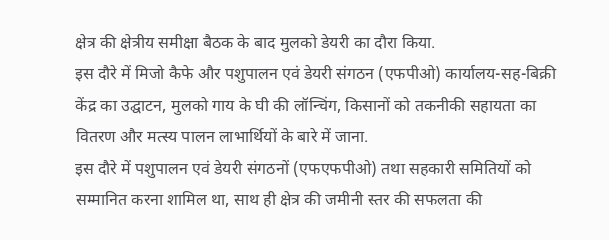क्षेत्र की क्षेत्रीय समीक्षा बैठक के बाद मुलको डेयरी का दौरा किया.
इस दौरे में मिजो कैफे और पशुपालन एवं डेयरी संगठन (एफपीओ) कार्यालय-सह-बिक्री केंद्र का उद्घाटन, मुलको गाय के घी की लॉन्चिंग, किसानों को तकनीकी सहायता का वितरण और मत्स्य पालन लाभार्थियों के बारे में जाना.
इस दौरे में पशुपालन एवं डेयरी संगठनों (एफएफपीओ) तथा सहकारी समितियों को सम्मानित करना शामिल था, साथ ही क्षेत्र की जमीनी स्तर की सफलता की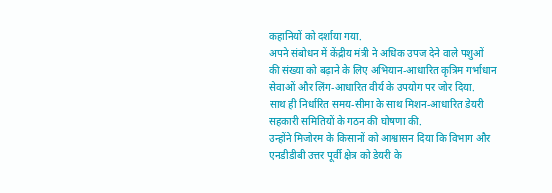कहानियों को दर्शाया गया.
अपने संबोधन में केंद्रीय मंत्री ने अधिक उपज देने वाले पशुओं की संख्या को बढ़ाने के लिए अभियान-आधारित कृत्रिम गर्भाधान सेवाओं और लिंग-आधारित वीर्य के उपयोग पर जोर दिया.
साथ ही निर्धारित समय-सीमा के साथ मिशन-आधारित डेयरी सहकारी समितियों के गठन की घोषणा की.
उन्होंने मिजोरम के किसानों को आश्वासन दिया कि विभाग और एनडीडीबी उत्तर पूर्वी क्षेत्र को डेयरी के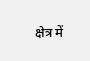क्षेत्र में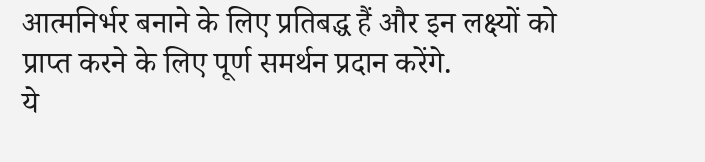आत्मनिर्भर बनाने के लिए प्रतिबद्ध हैं और इन लक्ष्यों को प्राप्त करने के लिए पूर्ण समर्थन प्रदान करेंगे.
ये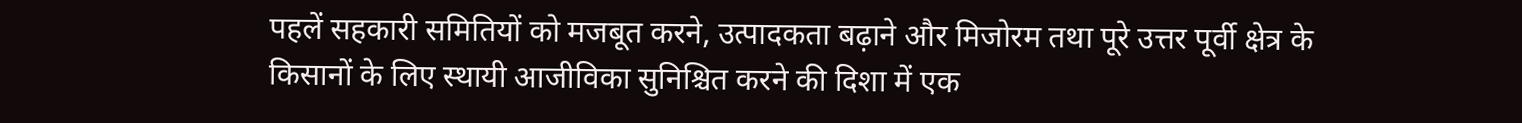पहलें सहकारी समितियों को मजबूत करने, उत्पादकता बढ़ाने और मिजोरम तथा पूरे उत्तर पूर्वी क्षेत्र के किसानों के लिए स्थायी आजीविका सुनिश्चित करने की दिशा में एक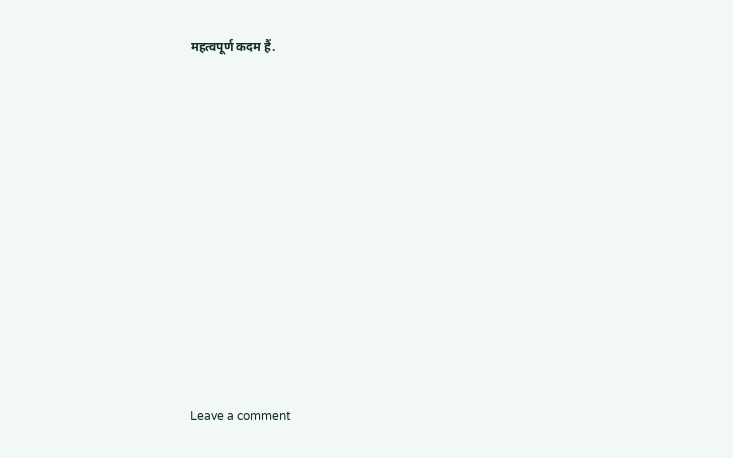महत्वपूर्ण कदम हैं.













Leave a comment